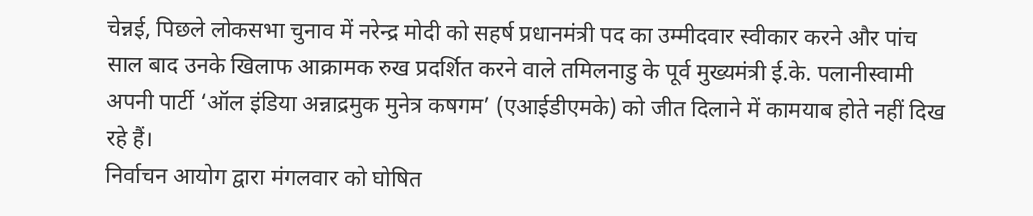चेन्नई, पिछले लोकसभा चुनाव में नरेन्द्र मोदी को सहर्ष प्रधानमंत्री पद का उम्मीदवार स्वीकार करने और पांच साल बाद उनके खिलाफ आक्रामक रुख प्रदर्शित करने वाले तमिलनाडु के पूर्व मुख्यमंत्री ई.के. पलानीस्वामी अपनी पार्टी ‘ऑल इंडिया अन्नाद्रमुक मुनेत्र कषगम’ (एआईडीएमके) को जीत दिलाने में कामयाब होते नहीं दिख रहे हैं।
निर्वाचन आयोग द्वारा मंगलवार को घोषित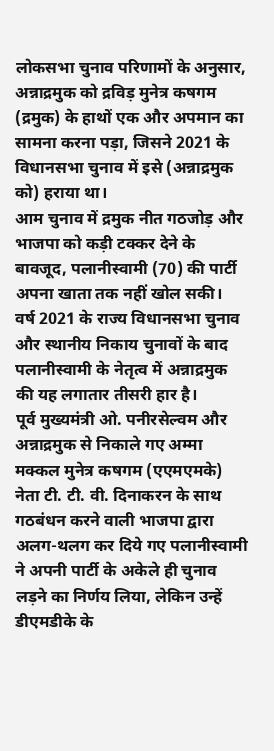लोकसभा चुनाव परिणामों के अनुसार, अन्नाद्रमुक को द्रविड़ मुनेत्र कषगम (द्रमुक) के हाथों एक और अपमान का सामना करना पड़ा, जिसने 2021 के विधानसभा चुनाव में इसे (अन्नाद्रमुक को) हराया था।
आम चुनाव में द्रमुक नीत गठजोड़ और भाजपा को कड़ी टक्कर देने के बावजूद, पलानीस्वामी (70) की पार्टी अपना खाता तक नहीं खोल सकी।
वर्ष 2021 के राज्य विधानसभा चुनाव और स्थानीय निकाय चुनावों के बाद पलानीस्वामी के नेतृत्व में अन्नाद्रमुक की यह लगातार तीसरी हार है।
पूर्व मुख्यमंत्री ओ. पनीरसेल्वम और अन्नाद्रमुक से निकाले गए अम्मा मक्कल मुनेत्र कषगम (एएमएमके) नेता टी. टी. वी. दिनाकरन के साथ गठबंधन करने वाली भाजपा द्वारा अलग-थलग कर दिये गए पलानीस्वामी ने अपनी पार्टी के अकेले ही चुनाव लड़ने का निर्णय लिया, लेकिन उन्हें डीएमडीके के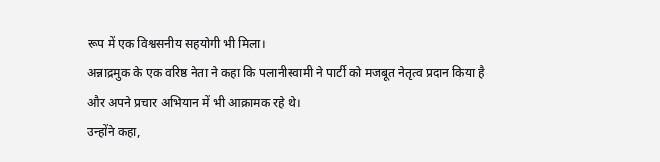रूप में एक विश्वसनीय सहयोगी भी मिला।
अन्नाद्रमुक के एक वरिष्ठ नेता ने कहा कि पलानीस्वामी ने पार्टी को मजबूत नेतृत्व प्रदान किया है और अपने प्रचार अभियान में भी आक्रामक रहे थे।
उन्होंने कहा,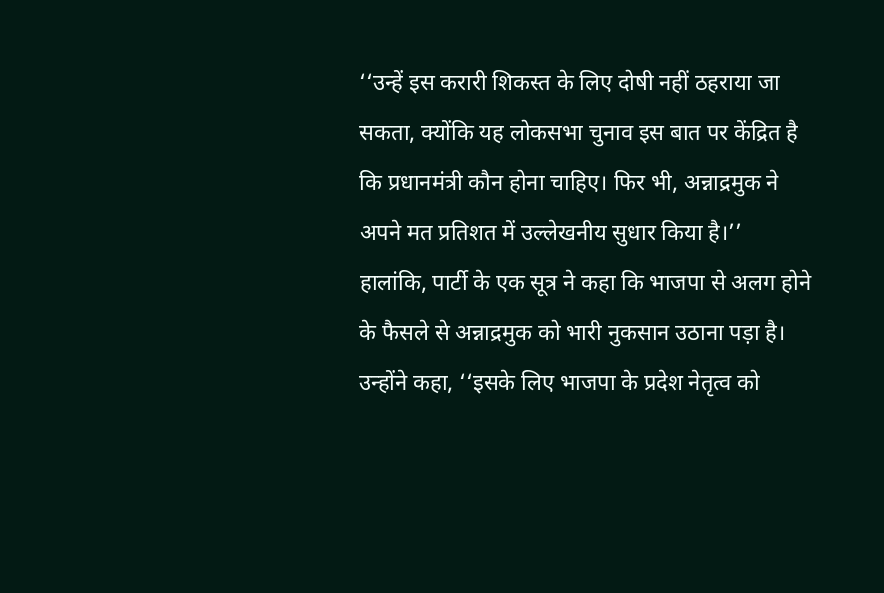‘‘उन्हें इस करारी शिकस्त के लिए दोषी नहीं ठहराया जा सकता, क्योंकि यह लोकसभा चुनाव इस बात पर केंद्रित है कि प्रधानमंत्री कौन होना चाहिए। फिर भी, अन्नाद्रमुक ने अपने मत प्रतिशत में उल्लेखनीय सुधार किया है।’’
हालांकि, पार्टी के एक सूत्र ने कहा कि भाजपा से अलग होने के फैसले से अन्नाद्रमुक को भारी नुकसान उठाना पड़ा है। उन्होंने कहा, ‘‘इसके लिए भाजपा के प्रदेश नेतृत्व को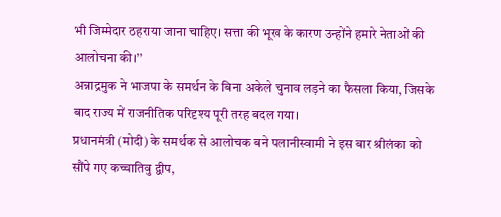भी जिम्मेदार ठहराया जाना चाहिए। सत्ता की भूख के कारण उन्होंने हमारे नेताओं की आलोचना की।’’
अन्नाद्रमुक ने भाजपा के समर्थन के बिना अकेले चुनाव लड़ने का फैसला किया, जिसके बाद राज्य में राजनीतिक परिदृश्य पूरी तरह बदल गया।
प्रधानमंत्री (मोदी) के समर्थक से आलोचक बने पलानीस्वामी ने इस बार श्रीलंका को सौंपे गए कच्चातिवु द्वीप,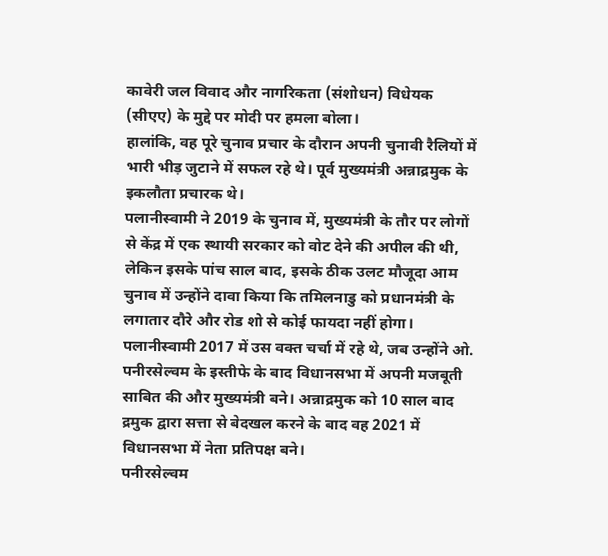कावेरी जल विवाद और नागरिकता (संशोधन) विधेयक (सीएए) के मुद्दे पर मोदी पर हमला बोला।
हालांकि, वह पूरे चुनाव प्रचार के दौरान अपनी चुनावी रैलियों में भारी भीड़ जुटाने में सफल रहे थे। पूर्व मुख्यमंत्री अन्नाद्रमुक के इकलौता प्रचारक थे।
पलानीस्वामी ने 2019 के चुनाव में, मुख्यमंत्री के तौर पर लोगों से केंद्र में एक स्थायी सरकार को वोट देने की अपील की थी, लेकिन इसके पांच साल बाद, इसके ठीक उलट मौजूदा आम चुनाव में उन्होंने दावा किया कि तमिलनाडु को प्रधानमंत्री के लगातार दौरे और रोड शो से कोई फायदा नहीं होगा।
पलानीस्वामी 2017 में उस वक्त चर्चा में रहे थे, जब उन्होंने ओ. पनीरसेल्वम के इस्तीफे के बाद विधानसभा में अपनी मजबूती साबित की और मुख्यमंत्री बने। अन्नाद्रमुक को 10 साल बाद द्रमुक द्वारा सत्ता से बेदखल करने के बाद वह 2021 में विधानसभा में नेता प्रतिपक्ष बने।
पनीरसेल्वम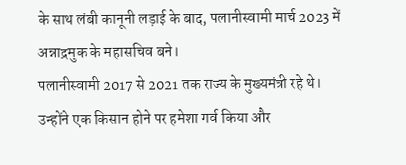के साथ लंबी कानूनी लड़ाई के बाद, पलानीस्वामी मार्च 2023 में अन्नाद्रमुक के महासचिव बने।
पलानीस्वामी 2017 से 2021 तक राज्य के मुख्यमंत्री रहे थे। उन्होंने एक किसान होने पर हमेशा गर्व किया और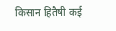किसान हितैषी कई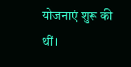योजनाएं शुरू की थीं।